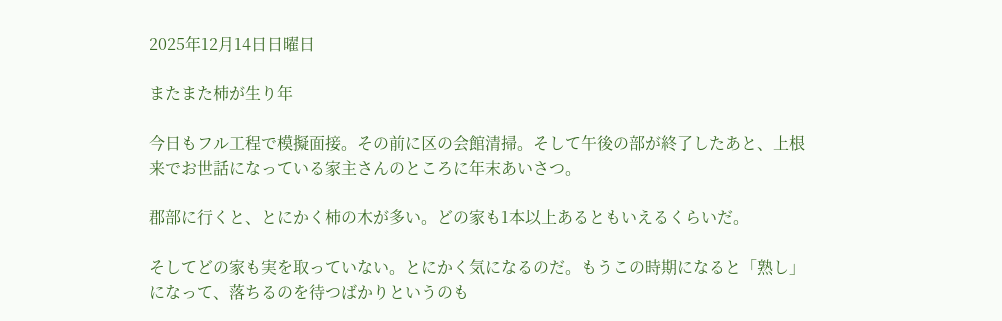2025年12月14日日曜日

またまた柿が生り年

今日もフル工程で模擬面接。その前に区の会館清掃。そして午後の部が終了したあと、上根来でお世話になっている家主さんのところに年末あいさつ。

郡部に行くと、とにかく柿の木が多い。どの家も1本以上あるともいえるくらいだ。

そしてどの家も実を取っていない。とにかく気になるのだ。もうこの時期になると「熟し」になって、落ちるのを待つばかりというのも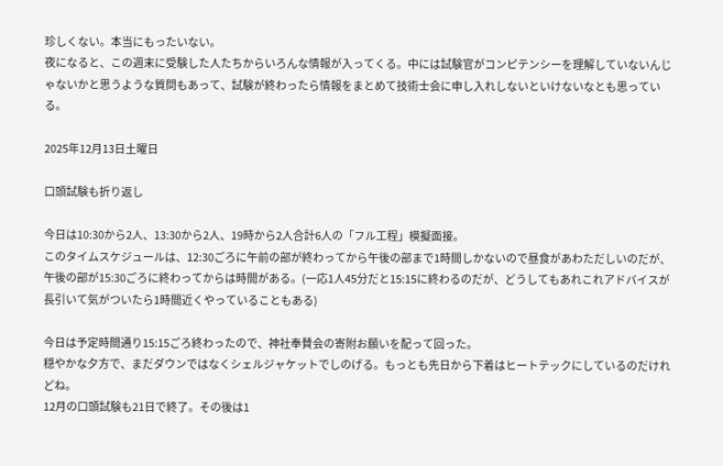珍しくない。本当にもったいない。
夜になると、この週末に受験した人たちからいろんな情報が入ってくる。中には試験官がコンピテンシーを理解していないんじゃないかと思うような質問もあって、試験が終わったら情報をまとめて技術士会に申し入れしないといけないなとも思っている。

2025年12月13日土曜日

口頭試験も折り返し

今日は10:30から2人、13:30から2人、19時から2人合計6人の「フル工程」模擬面接。
このタイムスケジュールは、12:30ごろに午前の部が終わってから午後の部まで1時間しかないので昼食があわただしいのだが、午後の部が15:30ごろに終わってからは時間がある。(一応1人45分だと15:15に終わるのだが、どうしてもあれこれアドバイスが長引いて気がついたら1時間近くやっていることもある)

今日は予定時間通り15:15ごろ終わったので、神社奉賛会の寄附お願いを配って回った。
穏やかな夕方で、まだダウンではなくシェルジャケットでしのげる。もっとも先日から下着はヒートテックにしているのだけれどね。
12月の口頭試験も21日で終了。その後は1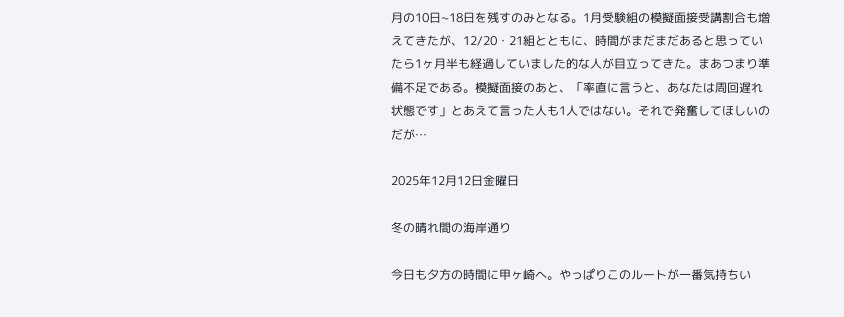月の10日~18日を残すのみとなる。1月受験組の模擬面接受講割合も増えてきたが、12/20・21組とともに、時間がまだまだあると思っていたら1ヶ月半も経過していました的な人が目立ってきた。まあつまり準備不足である。模擬面接のあと、「率直に言うと、あなたは周回遅れ状態です」とあえて言った人も1人ではない。それで発奮してほしいのだが…

2025年12月12日金曜日

冬の晴れ間の海岸通り

今日も夕方の時間に甲ヶ崎へ。やっぱりこのルートが一番気持ちい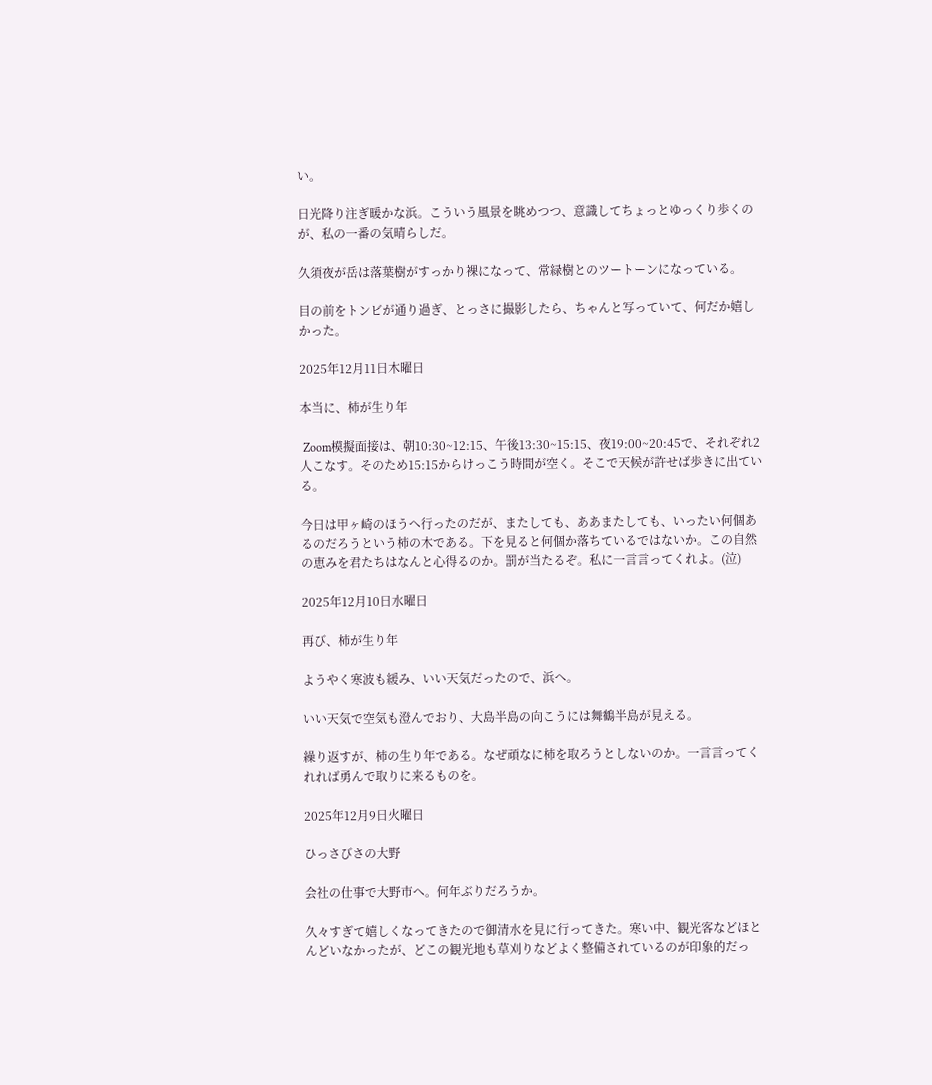い。

日光降り注ぎ暖かな浜。こういう風景を眺めつつ、意識してちょっとゆっくり歩くのが、私の一番の気晴らしだ。

久須夜が岳は落葉樹がすっかり裸になって、常緑樹とのツートーンになっている。

目の前をトンビが通り過ぎ、とっさに撮影したら、ちゃんと写っていて、何だか嬉しかった。

2025年12月11日木曜日

本当に、柿が生り年

 Zoom模擬面接は、朝10:30~12:15、午後13:30~15:15、夜19:00~20:45で、それぞれ2人こなす。そのため15:15からけっこう時間が空く。そこで天候が許せば歩きに出ている。

今日は甲ヶ崎のほうへ行ったのだが、またしても、ああまたしても、いったい何個あるのだろうという柿の木である。下を見ると何個か落ちているではないか。この自然の恵みを君たちはなんと心得るのか。罰が当たるぞ。私に一言言ってくれよ。(泣)

2025年12月10日水曜日

再び、柿が生り年

ようやく寒波も緩み、いい天気だったので、浜へ。

いい天気で空気も澄んでおり、大島半島の向こうには舞鶴半島が見える。

繰り返すが、柿の生り年である。なぜ頑なに柿を取ろうとしないのか。一言言ってくれれば勇んで取りに来るものを。

2025年12月9日火曜日

ひっさびさの大野

会社の仕事で大野市へ。何年ぶりだろうか。

久々すぎて嬉しくなってきたので御清水を見に行ってきた。寒い中、観光客などほとんどいなかったが、どこの観光地も草刈りなどよく整備されているのが印象的だっ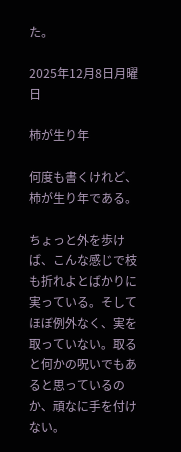た。

2025年12月8日月曜日

柿が生り年

何度も書くけれど、柿が生り年である。

ちょっと外を歩けば、こんな感じで枝も折れよとばかりに実っている。そしてほぼ例外なく、実を取っていない。取ると何かの呪いでもあると思っているのか、頑なに手を付けない。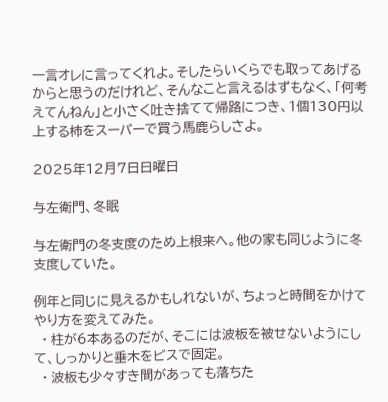一言オレに言ってくれよ。そしたらいくらでも取ってあげるからと思うのだけれど、そんなこと言えるはずもなく、「何考えてんねん」と小さく吐き捨てて帰路につき、1個130円以上する柿をスーパーで買う馬鹿らしさよ。

2025年12月7日日曜日

与左衛門、冬眠

与左衛門の冬支度のため上根来へ。他の家も同じように冬支度していた。

例年と同じに見えるかもしれないが、ちょっと時間をかけてやり方を変えてみた。
  • 柱が6本あるのだが、そこには波板を被せないようにして、しっかりと垂木をビスで固定。
  • 波板も少々すき間があっても落ちた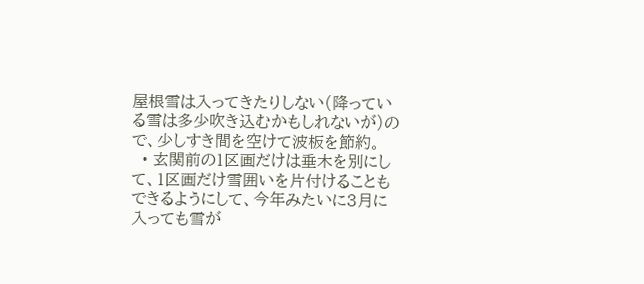屋根雪は入ってきたりしない(降っている雪は多少吹き込むかもしれないが)ので、少しすき間を空けて波板を節約。
  • 玄関前の1区画だけは垂木を別にして、1区画だけ雪囲いを片付けることもできるようにして、今年みたいに3月に入っても雪が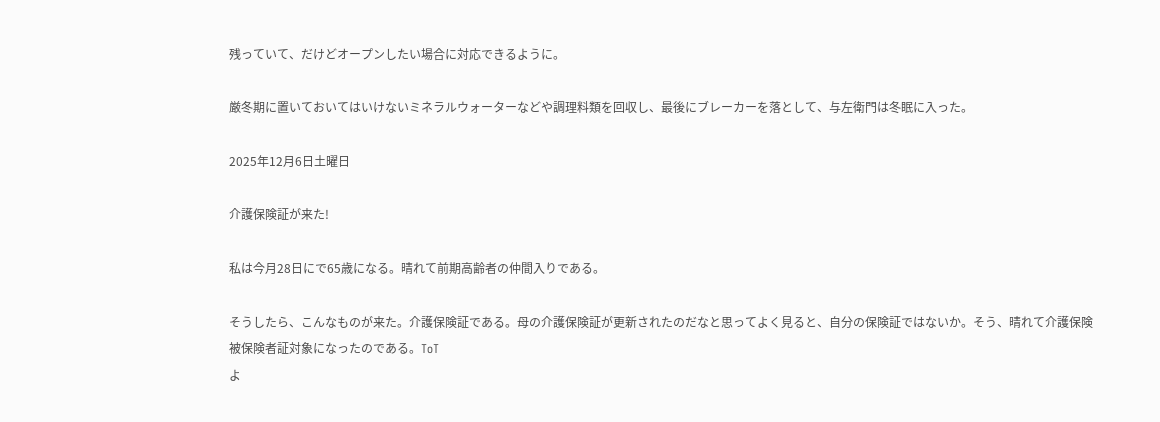残っていて、だけどオープンしたい場合に対応できるように。

厳冬期に置いておいてはいけないミネラルウォーターなどや調理料類を回収し、最後にブレーカーを落として、与左衛門は冬眠に入った。

2025年12月6日土曜日

介護保険証が来た!

私は今月28日にで65歳になる。晴れて前期高齢者の仲間入りである。

そうしたら、こんなものが来た。介護保険証である。母の介護保険証が更新されたのだなと思ってよく見ると、自分の保険証ではないか。そう、晴れて介護保険被保険者証対象になったのである。ToT
よ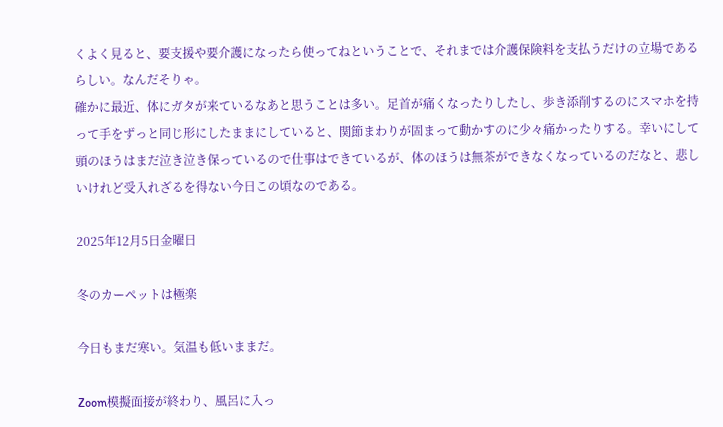くよく見ると、要支援や要介護になったら使ってねということで、それまでは介護保険料を支払うだけの立場であるらしい。なんだそりゃ。
確かに最近、体にガタが来ているなあと思うことは多い。足首が痛くなったりしたし、歩き添削するのにスマホを持って手をずっと同じ形にしたままにしていると、関節まわりが固まって動かすのに少々痛かったりする。幸いにして頭のほうはまだ泣き泣き保っているので仕事はできているが、体のほうは無茶ができなくなっているのだなと、悲しいけれど受入れざるを得ない今日この頃なのである。

2025年12月5日金曜日

冬のカーペットは極楽

今日もまだ寒い。気温も低いままだ。

Zoom模擬面接が終わり、風呂に入っ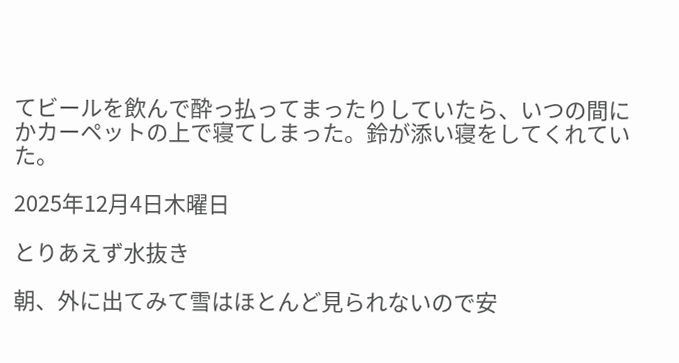てビールを飲んで酔っ払ってまったりしていたら、いつの間にかカーペットの上で寝てしまった。鈴が添い寝をしてくれていた。

2025年12月4日木曜日

とりあえず水抜き

朝、外に出てみて雪はほとんど見られないので安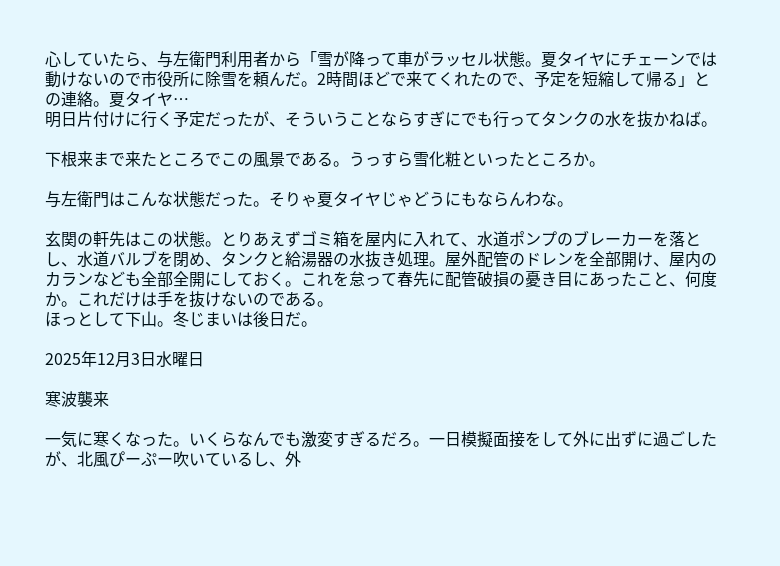心していたら、与左衛門利用者から「雪が降って車がラッセル状態。夏タイヤにチェーンでは動けないので市役所に除雪を頼んだ。2時間ほどで来てくれたので、予定を短縮して帰る」との連絡。夏タイヤ…
明日片付けに行く予定だったが、そういうことならすぎにでも行ってタンクの水を抜かねば。

下根来まで来たところでこの風景である。うっすら雪化粧といったところか。

与左衛門はこんな状態だった。そりゃ夏タイヤじゃどうにもならんわな。

玄関の軒先はこの状態。とりあえずゴミ箱を屋内に入れて、水道ポンプのブレーカーを落とし、水道バルブを閉め、タンクと給湯器の水抜き処理。屋外配管のドレンを全部開け、屋内のカランなども全部全開にしておく。これを怠って春先に配管破損の憂き目にあったこと、何度か。これだけは手を抜けないのである。
ほっとして下山。冬じまいは後日だ。

2025年12月3日水曜日

寒波襲来

一気に寒くなった。いくらなんでも激変すぎるだろ。一日模擬面接をして外に出ずに過ごしたが、北風ぴーぷー吹いているし、外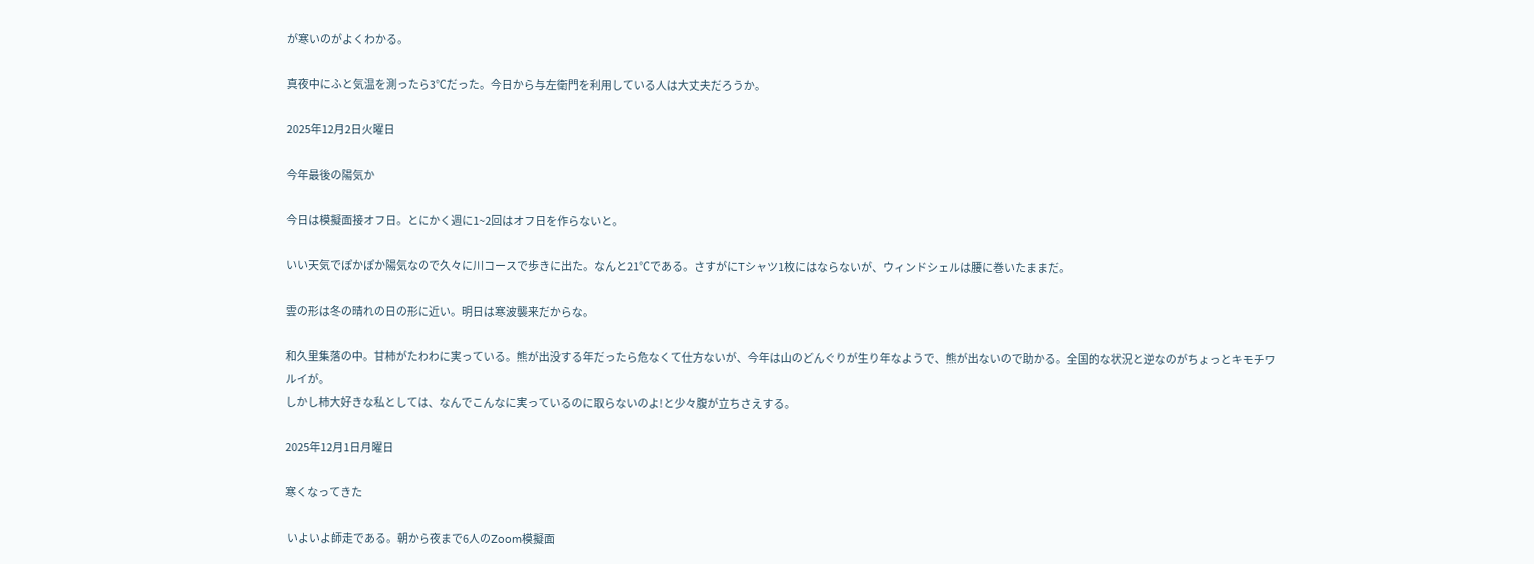が寒いのがよくわかる。

真夜中にふと気温を測ったら3℃だった。今日から与左衛門を利用している人は大丈夫だろうか。

2025年12月2日火曜日

今年最後の陽気か

今日は模擬面接オフ日。とにかく週に1~2回はオフ日を作らないと。

いい天気でぽかぽか陽気なので久々に川コースで歩きに出た。なんと21℃である。さすがにTシャツ1枚にはならないが、ウィンドシェルは腰に巻いたままだ。

雲の形は冬の晴れの日の形に近い。明日は寒波襲来だからな。

和久里集落の中。甘柿がたわわに実っている。熊が出没する年だったら危なくて仕方ないが、今年は山のどんぐりが生り年なようで、熊が出ないので助かる。全国的な状況と逆なのがちょっとキモチワルイが。
しかし柿大好きな私としては、なんでこんなに実っているのに取らないのよ!と少々腹が立ちさえする。

2025年12月1日月曜日

寒くなってきた

 いよいよ師走である。朝から夜まで6人のZoom模擬面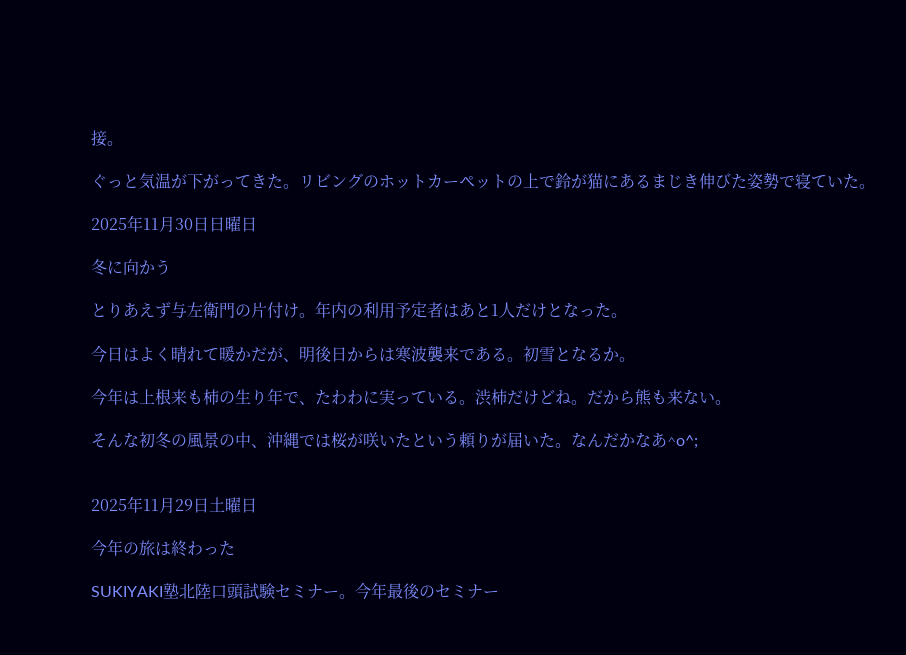接。

ぐっと気温が下がってきた。リビングのホットカーペットの上で鈴が猫にあるまじき伸びた姿勢で寝ていた。

2025年11月30日日曜日

冬に向かう

とりあえず与左衛門の片付け。年内の利用予定者はあと1人だけとなった。

今日はよく晴れて暖かだが、明後日からは寒波襲来である。初雪となるか。

今年は上根来も柿の生り年で、たわわに実っている。渋柿だけどね。だから熊も来ない。

そんな初冬の風景の中、沖縄では桜が咲いたという頼りが届いた。なんだかなあ^o^;


2025年11月29日土曜日

今年の旅は終わった

SUKIYAKI塾北陸口頭試験セミナー。今年最後のセミナー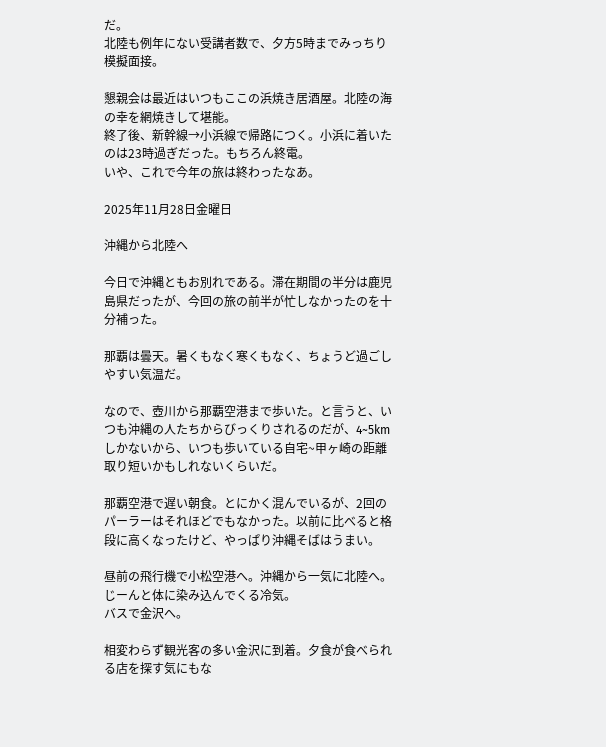だ。
北陸も例年にない受講者数で、夕方5時までみっちり模擬面接。

懇親会は最近はいつもここの浜焼き居酒屋。北陸の海の幸を網焼きして堪能。
終了後、新幹線→小浜線で帰路につく。小浜に着いたのは23時過ぎだった。もちろん終電。
いや、これで今年の旅は終わったなあ。

2025年11月28日金曜日

沖縄から北陸へ

今日で沖縄ともお別れである。滞在期間の半分は鹿児島県だったが、今回の旅の前半が忙しなかったのを十分補った。

那覇は曇天。暑くもなく寒くもなく、ちょうど過ごしやすい気温だ。

なので、壺川から那覇空港まで歩いた。と言うと、いつも沖縄の人たちからびっくりされるのだが、4~5kmしかないから、いつも歩いている自宅~甲ヶ崎の距離取り短いかもしれないくらいだ。

那覇空港で遅い朝食。とにかく混んでいるが、2回のパーラーはそれほどでもなかった。以前に比べると格段に高くなったけど、やっぱり沖縄そばはうまい。

昼前の飛行機で小松空港へ。沖縄から一気に北陸へ。じーんと体に染み込んでくる冷気。
バスで金沢へ。

相変わらず観光客の多い金沢に到着。夕食が食べられる店を探す気にもな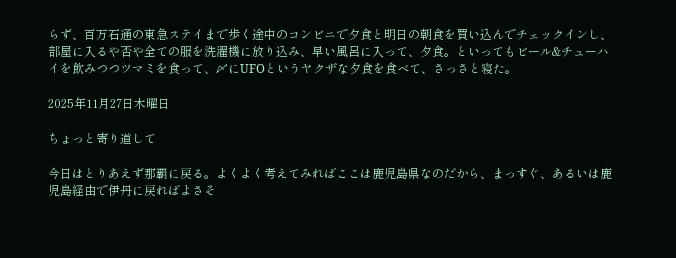らず、百万石通の東急ステイまで歩く途中のコンビニで夕食と明日の朝食を買い込んでチェックインし、部屋に入るや否や全ての服を洗濯機に放り込み、早い風呂に入って、夕食。といってもビール&チューハイを飲みつつツマミを食って、〆にUFOというヤクザな夕食を食べて、さっさと寝た。

2025年11月27日木曜日

ちょっと寄り道して

今日はとりあえず那覇に戻る。よくよく考えてみればここは鹿児島県なのだから、まっすぐ、あるいは鹿児島経由で伊丹に戻ればよさそ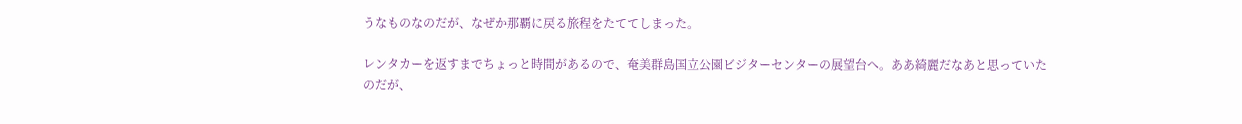うなものなのだが、なぜか那覇に戻る旅程をたててしまった。

レンタカーを返すまでちょっと時間があるので、奄美群島国立公園ビジターセンターの展望台へ。ああ綺麗だなあと思っていたのだが、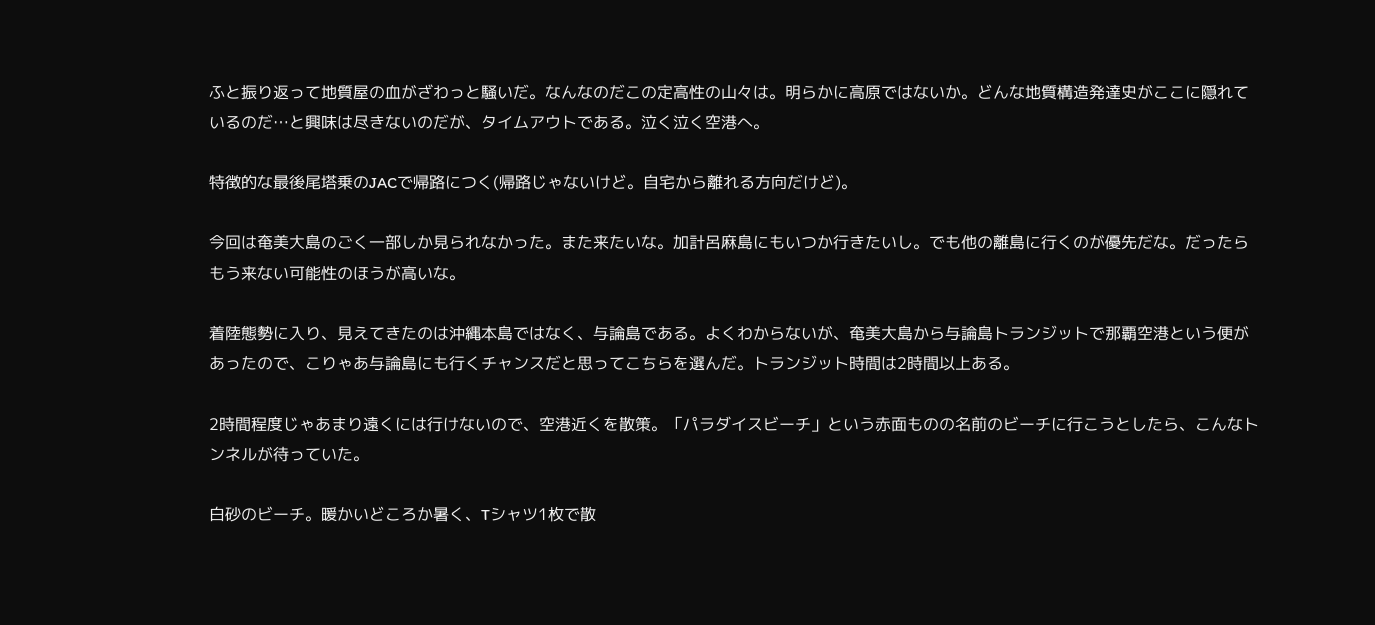ふと振り返って地質屋の血がざわっと騒いだ。なんなのだこの定高性の山々は。明らかに高原ではないか。どんな地質構造発達史がここに隠れているのだ…と興味は尽きないのだが、タイムアウトである。泣く泣く空港へ。

特徴的な最後尾塔乗のJACで帰路につく(帰路じゃないけど。自宅から離れる方向だけど)。

今回は奄美大島のごく一部しか見られなかった。また来たいな。加計呂麻島にもいつか行きたいし。でも他の離島に行くのが優先だな。だったらもう来ない可能性のほうが高いな。

着陸態勢に入り、見えてきたのは沖縄本島ではなく、与論島である。よくわからないが、奄美大島から与論島トランジットで那覇空港という便があったので、こりゃあ与論島にも行くチャンスだと思ってこちらを選んだ。トランジット時間は2時間以上ある。

2時間程度じゃあまり遠くには行けないので、空港近くを散策。「パラダイスビーチ」という赤面ものの名前のビーチに行こうとしたら、こんなトンネルが待っていた。

白砂のビーチ。暖かいどころか暑く、Tシャツ1枚で散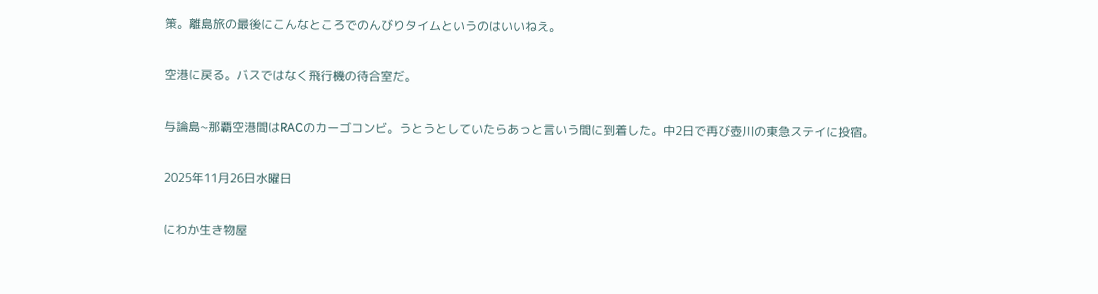策。離島旅の最後にこんなところでのんびりタイムというのはいいねえ。

空港に戻る。バスではなく飛行機の待合室だ。

与論島~那覇空港間はRACのカーゴコンビ。うとうとしていたらあっと言いう間に到着した。中2日で再び壺川の東急ステイに投宿。

2025年11月26日水曜日

にわか生き物屋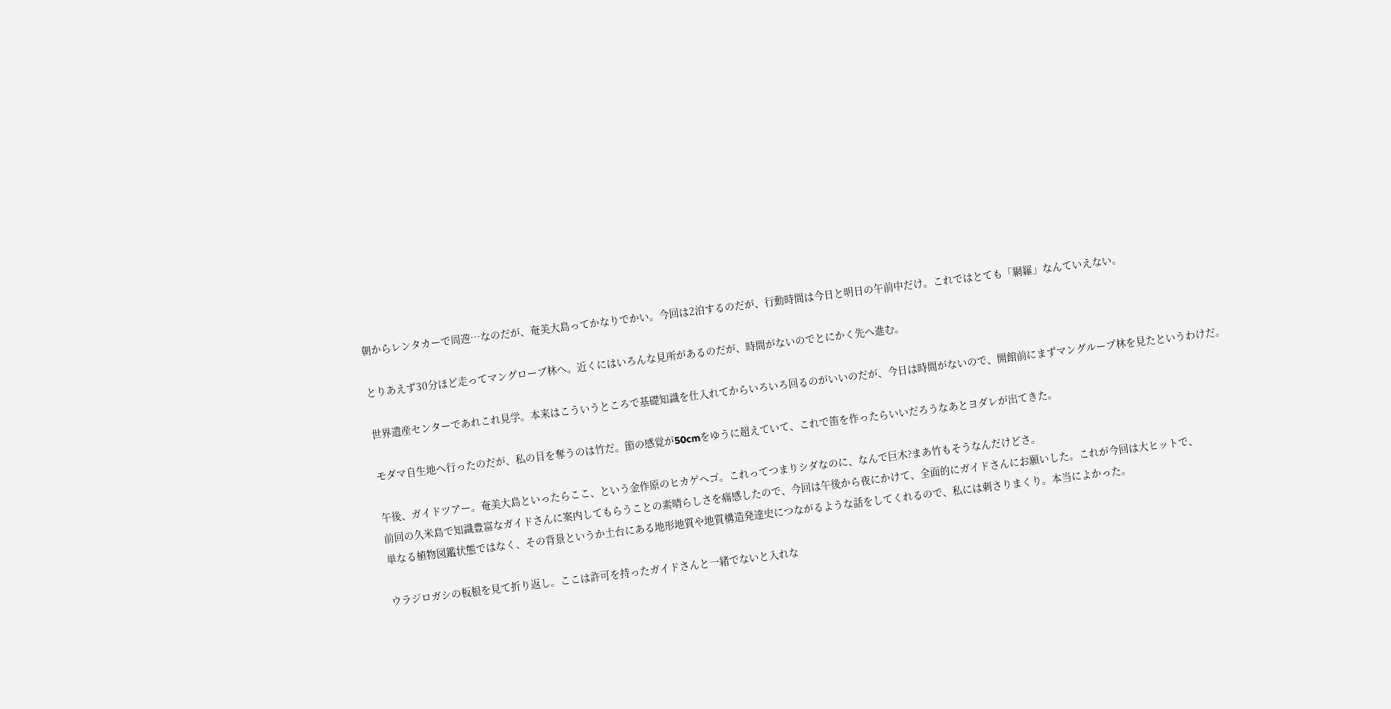朝からレンタカーで周遊…なのだが、奄美大島ってかなりでかい。今回は2泊するのだが、行動時間は今日と明日の午前中だけ。これではとても「網羅」なんていえない。

とりあえず30分ほど走ってマングローブ林へ。近くにはいろんな見所があるのだが、時間がないのでとにかく先へ進む。

世界遺産センターであれこれ見学。本来はこういうところで基礎知識を仕入れてからいろいろ回るのがいいのだが、今日は時間がないので、開館前にまずマングループ林を見たというわけだ。

モダマ自生地へ行ったのだが、私の目を奪うのは竹だ。節の感覚が50cmをゆうに超えていて、これで笛を作ったらいいだろうなあとヨダレが出てきた。

午後、ガイドツアー。奄美大島といったらここ、という金作原のヒカゲヘゴ。これってつまりシダなのに、なんで巨木?まあ竹もそうなんだけどさ。
前回の久米島で知識豊富なガイドさんに案内してもらうことの素晴らしさを痛感したので、今回は午後から夜にかけて、全面的にガイドさんにお願いした。これが今回は大ヒットで、
単なる植物図鑑状態ではなく、その背景というか土台にある地形地質や地質構造発達史につながるような話をしてくれるので、私には刺さりまくり。本当によかった。

ウラジロガシの板根を見て折り返し。ここは許可を持ったガイドさんと一緒でないと入れな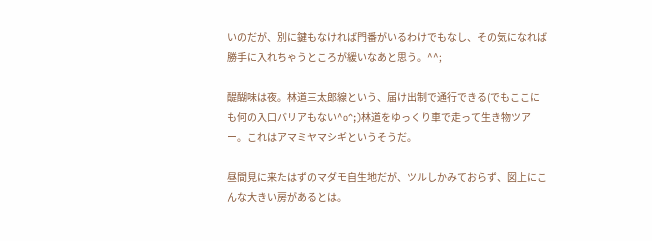いのだが、別に鍵もなければ門番がいるわけでもなし、その気になれば勝手に入れちゃうところが緩いなあと思う。^^;

醍醐味は夜。林道三太郎線という、届け出制で通行できる(でもここにも何の入口バリアもない^o^;)林道をゆっくり車で走って生き物ツアー。これはアマミヤマシギというそうだ。

昼間見に来たはずのマダモ自生地だが、ツルしかみておらず、図上にこんな大きい房があるとは。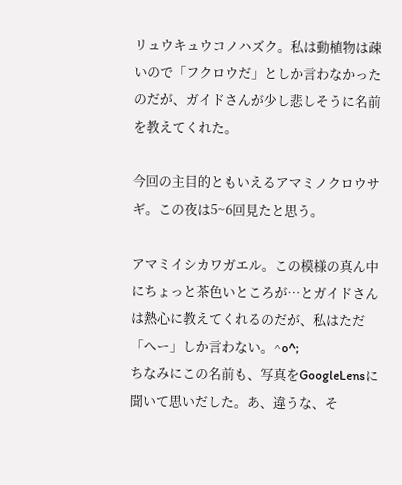リュウキュウコノハズク。私は動植物は疎いので「フクロウだ」としか言わなかったのだが、ガイドさんが少し悲しそうに名前を教えてくれた。

今回の主目的ともいえるアマミノクロウサギ。この夜は5~6回見たと思う。

アマミイシカワガエル。この模様の真ん中にちょっと茶色いところが…とガイドさんは熱心に教えてくれるのだが、私はただ「へー」しか言わない。^o^;
ちなみにこの名前も、写真をGoogleLensに聞いて思いだした。あ、違うな、そ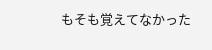もそも覚えてなかった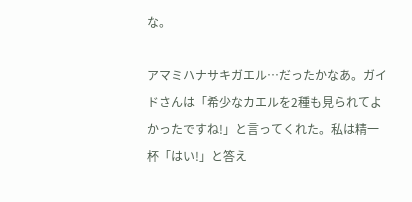な。

アマミハナサキガエル…だったかなあ。ガイドさんは「希少なカエルを2種も見られてよかったですね!」と言ってくれた。私は精一杯「はい!」と答え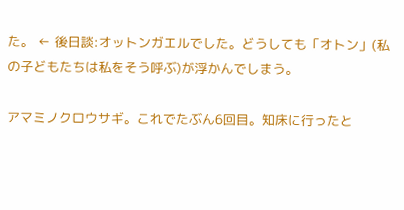た。 ← 後日談:オットンガエルでした。どうしても「オトン」(私の子どもたちは私をそう呼ぶ)が浮かんでしまう。

アマミノクロウサギ。これでたぶん6回目。知床に行ったと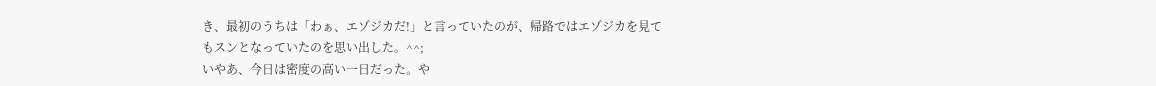き、最初のうちは「わぁ、エゾジカだ!」と言っていたのが、帰路ではエゾジカを見てもスンとなっていたのを思い出した。^^;
いやあ、今日は密度の高い一日だった。や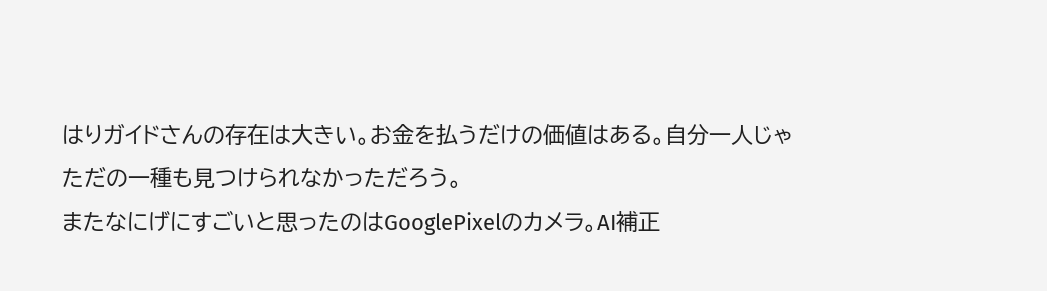はりガイドさんの存在は大きい。お金を払うだけの価値はある。自分一人じゃただの一種も見つけられなかっただろう。
またなにげにすごいと思ったのはGooglePixelのカメラ。AI補正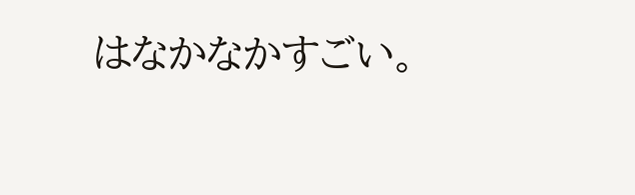はなかなかすごい。